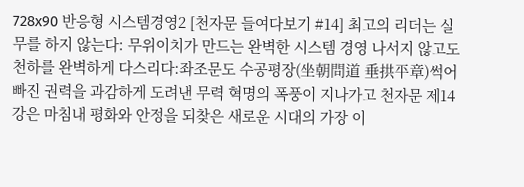728x90 반응형 시스템경영2 [천자문 들여다보기 #14] 최고의 리더는 실무를 하지 않는다: 무위이치가 만드는 완벽한 시스템 경영 나서지 않고도 천하를 완벽하게 다스리다:좌조문도 수공평장(坐朝問道 垂拱平章)썩어빠진 권력을 과감하게 도려낸 무력 혁명의 폭풍이 지나가고 천자문 제14강은 마침내 평화와 안정을 되찾은 새로운 시대의 가장 이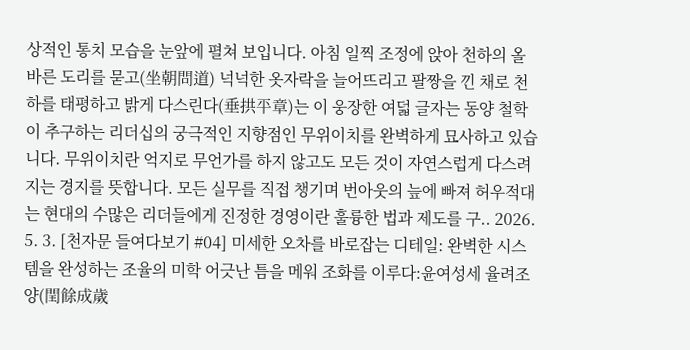상적인 통치 모습을 눈앞에 펼쳐 보입니다. 아침 일찍 조정에 앉아 천하의 올바른 도리를 묻고(坐朝問道) 넉넉한 옷자락을 늘어뜨리고 팔짱을 낀 채로 천하를 태평하고 밝게 다스린다(垂拱平章)는 이 웅장한 여덟 글자는 동양 철학이 추구하는 리더십의 궁극적인 지향점인 무위이치를 완벽하게 묘사하고 있습니다. 무위이치란 억지로 무언가를 하지 않고도 모든 것이 자연스럽게 다스려지는 경지를 뜻합니다. 모든 실무를 직접 챙기며 번아웃의 늪에 빠져 허우적대는 현대의 수많은 리더들에게 진정한 경영이란 훌륭한 법과 제도를 구.. 2026. 5. 3. [천자문 들여다보기 #04] 미세한 오차를 바로잡는 디테일: 완벽한 시스템을 완성하는 조율의 미학 어긋난 틈을 메워 조화를 이루다:윤여성세 율려조양(閏餘成歲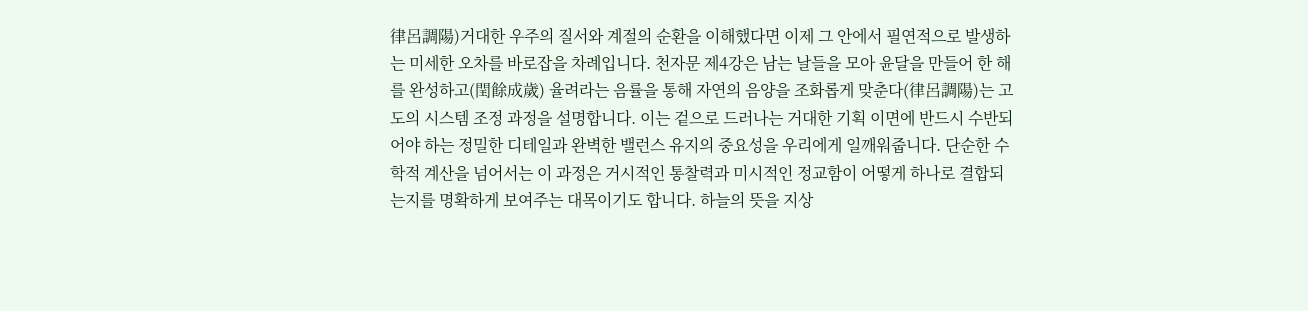律呂調陽)거대한 우주의 질서와 계절의 순환을 이해했다면 이제 그 안에서 필연적으로 발생하는 미세한 오차를 바로잡을 차례입니다. 천자문 제4강은 남는 날들을 모아 윤달을 만들어 한 해를 완성하고(閏餘成歲) 율려라는 음률을 통해 자연의 음양을 조화롭게 맞춘다(律呂調陽)는 고도의 시스템 조정 과정을 설명합니다. 이는 겉으로 드러나는 거대한 기획 이면에 반드시 수반되어야 하는 정밀한 디테일과 완벽한 밸런스 유지의 중요성을 우리에게 일깨워줍니다. 단순한 수학적 계산을 넘어서는 이 과정은 거시적인 통찰력과 미시적인 정교함이 어떻게 하나로 결합되는지를 명확하게 보여주는 대목이기도 합니다. 하늘의 뜻을 지상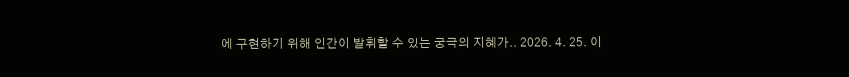에 구현하기 위해 인간이 발휘할 수 있는 궁극의 지혜가.. 2026. 4. 25. 이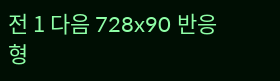전 1 다음 728x90 반응형